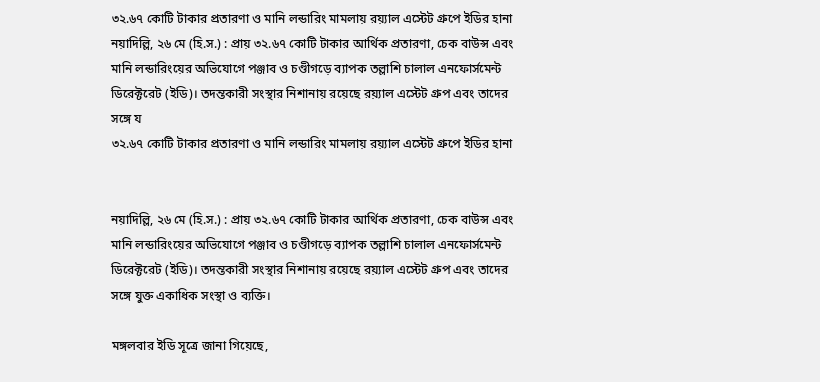৩২.৬৭ কোটি টাকার প্রতারণা ও মানি লন্ডারিং মামলায় রয়্যাল এস্টেট গ্রুপে ইডির হানা
নয়াদিল্লি, ২৬ মে (হি.স.) : প্রায় ৩২.৬৭ কোটি টাকার আর্থিক প্রতারণা, চেক বাউন্স এবং মানি লন্ডারিংয়ের অভিযোগে পঞ্জাব ও চণ্ডীগড়ে ব্যাপক তল্লাশি চালাল এনফোর্সমেন্ট ডিরেক্টরেট (ইডি)। তদন্তকারী সংস্থার নিশানায় রয়েছে রয়্যাল এস্টেট গ্রুপ এবং তাদের সঙ্গে য
৩২.৬৭ কোটি টাকার প্রতারণা ও মানি লন্ডারিং মামলায় রয়্যাল এস্টেট গ্রুপে ইডির হানা


নয়াদিল্লি, ২৬ মে (হি.স.) : প্রায় ৩২.৬৭ কোটি টাকার আর্থিক প্রতারণা, চেক বাউন্স এবং মানি লন্ডারিংয়ের অভিযোগে পঞ্জাব ও চণ্ডীগড়ে ব্যাপক তল্লাশি চালাল এনফোর্সমেন্ট ডিরেক্টরেট (ইডি)। তদন্তকারী সংস্থার নিশানায় রয়েছে রয়্যাল এস্টেট গ্রুপ এবং তাদের সঙ্গে যুক্ত একাধিক সংস্থা ও ব্যক্তি।

মঙ্গলবার ইডি সূত্রে জানা গিয়েছে,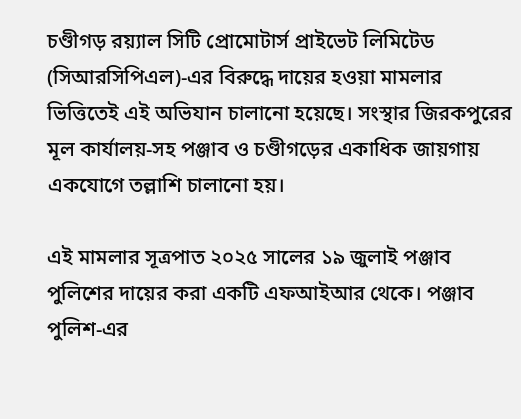চণ্ডীগড় রয়্যাল সিটি প্রোমোটার্স প্রাইভেট লিমিটেড (সিআরসিপিএল)-এর বিরুদ্ধে দায়ের হওয়া মামলার ভিত্তিতেই এই অভিযান চালানো হয়েছে। সংস্থার জিরকপুরের মূল কার্যালয়-সহ পঞ্জাব ও চণ্ডীগড়ের একাধিক জায়গায় একযোগে তল্লাশি চালানো হয়।

এই মামলার সূত্রপাত ২০২৫ সালের ১৯ জুলাই পঞ্জাব পুলিশের দায়ের করা একটি এফআইআর থেকে। পঞ্জাব পুলিশ-এর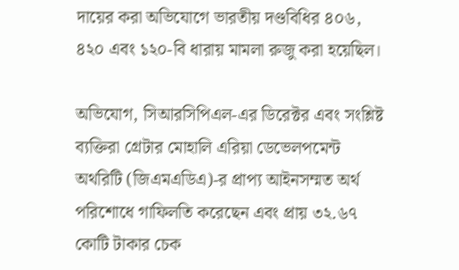দায়ের করা অভিযোগে ভারতীয় দণ্ডবিধির ৪০৬, ৪২০ এবং ১২০-বি ধারায় মামলা রুজু করা হয়েছিল।

অভিযোগ, সিআরসিপিএল-এর ডিরেক্টর এবং সংশ্লিষ্ট ব্যক্তিরা গ্রেটার মোহালি এরিয়া ডেভেলপমেন্ট অথরিটি (জিএমএডিএ)-র প্রাপ্য আইনসম্মত অর্থ পরিশোধে গাফিলতি করেছেন এবং প্রায় ৩২.৬৭ কোটি টাকার চেক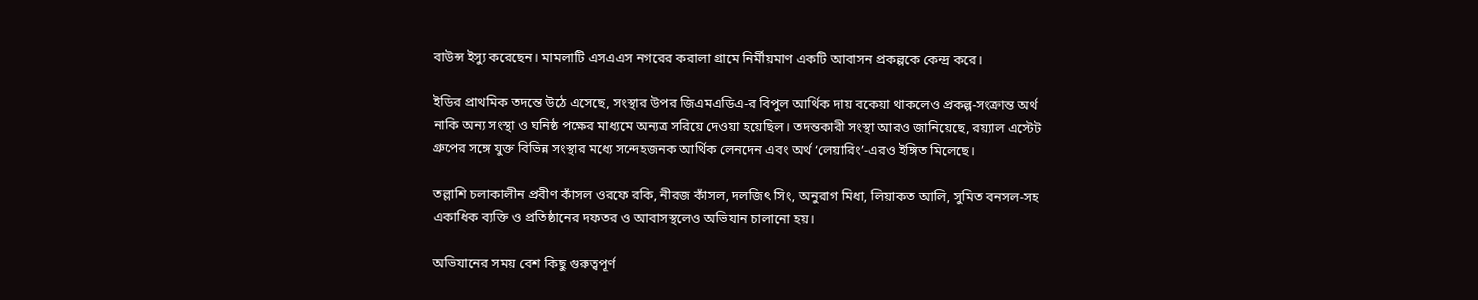বাউন্স ইস্যু করেছেন। মামলাটি এসএএস নগরের করালা গ্রামে নির্মীয়মাণ একটি আবাসন প্রকল্পকে কেন্দ্র করে।

ইডির প্রাথমিক তদন্তে উঠে এসেছে, সংস্থার উপর জিএমএডিএ-র বিপুল আর্থিক দায় বকেয়া থাকলেও প্রকল্প-সংক্রান্ত অর্থ নাকি অন্য সংস্থা ও ঘনিষ্ঠ পক্ষের মাধ্যমে অন্যত্র সরিয়ে দেওয়া হয়েছিল। তদন্তকারী সংস্থা আরও জানিয়েছে, রয়্যাল এস্টেট গ্রুপের সঙ্গে যুক্ত বিভিন্ন সংস্থার মধ্যে সন্দেহজনক আর্থিক লেনদেন এবং অর্থ ‘লেয়ারিং’-এরও ইঙ্গিত মিলেছে।

তল্লাশি চলাকালীন প্রবীণ কাঁসল ওরফে রকি, নীরজ কাঁসল, দলজিৎ সিং, অনুরাগ মিধা, লিয়াকত আলি, সুমিত বনসল-সহ একাধিক ব্যক্তি ও প্রতিষ্ঠানের দফতর ও আবাসস্থলেও অভিযান চালানো হয়।

অভিযানের সময় বেশ কিছু গুরুত্বপূর্ণ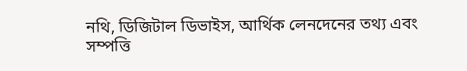নথি, ডিজিটাল ডিভাইস, আর্থিক লেনদেনের তথ্য এবং সম্পত্তি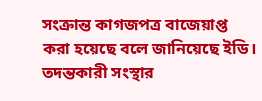সংক্রান্ত কাগজপত্র বাজেয়াপ্ত করা হয়েছে বলে জানিয়েছে ইডি। তদন্তকারী সংস্থার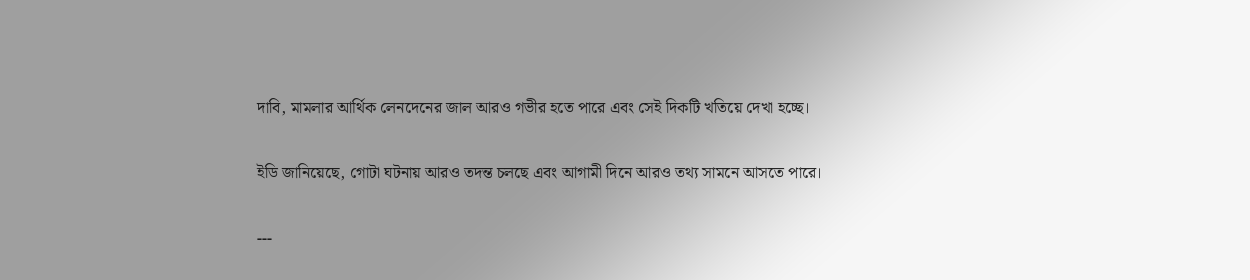দাবি, মামলার আর্থিক লেনদেনের জাল আরও গভীর হতে পারে এবং সেই দিকটি খতিয়ে দেখা হচ্ছে।

ইডি জানিয়েছে, গোটা ঘটনায় আরও তদন্ত চলছে এবং আগামী দিনে আরও তথ্য সামনে আসতে পারে।

---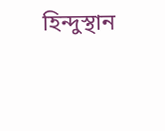হিন্দুস্থান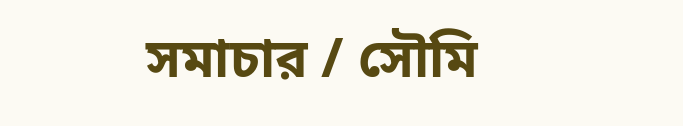সমাচার / সৌমি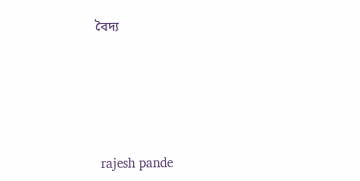বৈদ্য






 rajesh pande